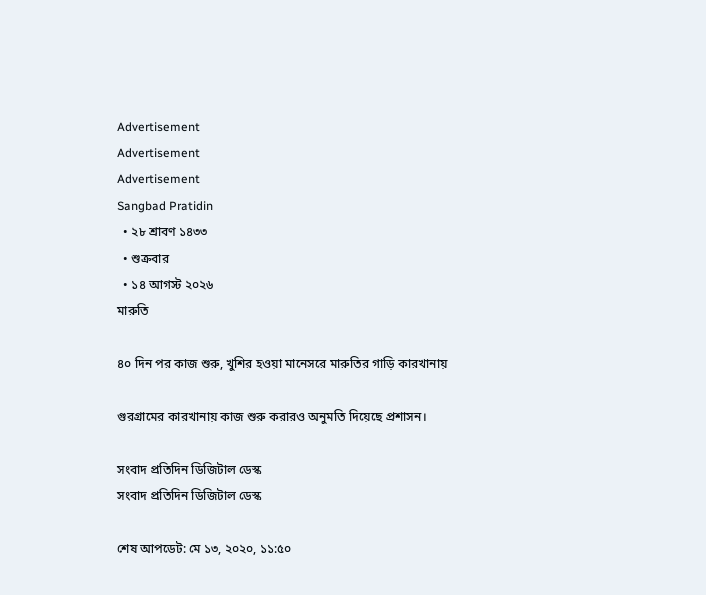Advertisement
Advertisement
Advertisement
Sangbad Pratidin
  • ২৮ শ্রাবণ ১৪৩৩
  • শুক্রবার
  • ১৪ আগস্ট ২০২৬
মারুতি

৪০ দিন পর কাজ শুরু, খুশির হওয়া মানেসরে মারুতির গাড়ি কারখানায়

গুরগ্রামের কারখানায় কাজ শুরু করারও অনুমতি দিয়েছে প্রশাসন।

সংবাদ প্রতিদিন ডিজিটাল ডেস্ক
সংবাদ প্রতিদিন ডিজিটাল ডেস্ক

শেষ আপডেট: মে ১৩, ২০২০, ১১:৫০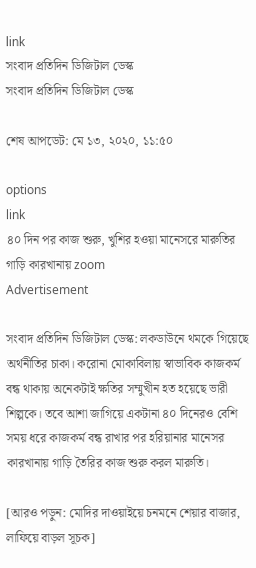link
সংবাদ প্রতিদিন ডিজিটাল ডেস্ক
সংবাদ প্রতিদিন ডিজিটাল ডেস্ক

শেষ আপডেট: মে ১৩, ২০২০, ১১:৫০

options
link
৪০ দিন পর কাজ শুরু, খুশির হওয়া মানেসরে মারুতির গাড়ি কারখানায় zoom
Advertisement

সংবাদ প্রতিদিন ডিজিটাল ডেস্ক: লকডাউনে থমকে গিয়েছে অর্থনীতির চাকা। করোনা মোকাবিলায় স্বাভাবিক কাজকর্ম বন্ধ থাকায় অনেকটাই ক্ষতির সম্মুখীন হত হয়েছে ভারী শিল্পকে। তবে আশা জাগিয়ে একটানা ৪০ দিনেরও বেশি সময় ধরে কাজকর্ম বন্ধ রাখার পর হরিয়ানার মানেসর কারখানায় গাড়ি তৈরির কাজ শুরু করল মারুতি।

[আরও পড়ুন: মোদির দাওয়াইয়ে চনমনে শেয়ার বাজার, লাফিয়ে বাড়ল সূচক]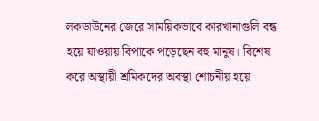লকডাউনের জেরে সাময়িকভাবে কারখানাগুলি বন্ধ হয়ে যাওয়ায় বিপাকে পড়েছেন বহু মানুষ। বিশেষ করে অস্থায়ী শ্রমিকদের অবস্থা শোচনীয় হয়ে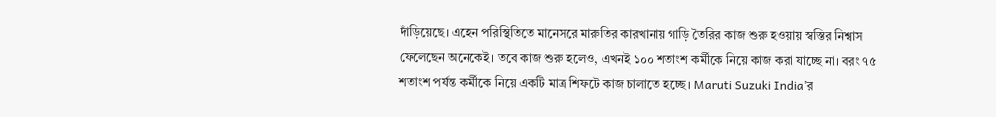দাঁড়িয়েছে। এহেন পরিস্থিতিতে মানেসরে মারুতির কারখানায় গাড়ি তৈরির কাজ শুরু হওয়ায় স্বস্তির নিশ্বাস ফেলেছেন অনেকেই। তবে কাজ শুরু হলেও, এখনই ১০০ শতাংশ কর্মীকে নিয়ে কাজ করা যাচ্ছে না। বরং ৭৫ শতাংশ পর্যন্ত কর্মীকে নিয়ে একটি মাত্র শিফটে কাজ চালাতে হচ্ছে। Maruti Suzuki India’র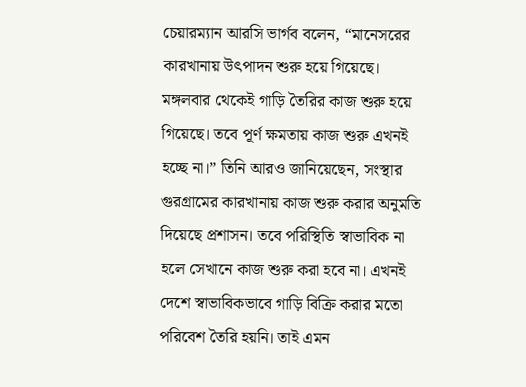চেয়ারম্যান আরসি ভার্গব বলেন, “মানেসরের কারখানায় উৎপাদন শুরু হয়ে গিয়েছে। মঙ্গলবার থেকেই গাড়ি তৈরির কাজ শুরু হয়ে গিয়েছে। তবে পূর্ণ ক্ষমতায় কাজ শুরু এখনই হচ্ছে না।” তিনি আরও জানিয়েছেন, সংস্থার গুরগ্রামের কারখানায় কাজ শুরু করার অনুমতি দিয়েছে প্রশাসন। তবে পরিস্থিতি স্বাভাবিক না হলে সেখানে কাজ শুরু করা হবে না। এখনই দেশে স্বাভাবিকভাবে গাড়ি বিক্রি করার মতো পরিবেশ তৈরি হয়নি। তাই এমন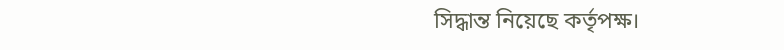সিদ্ধান্ত নিয়েছে কর্তৃপক্ষ।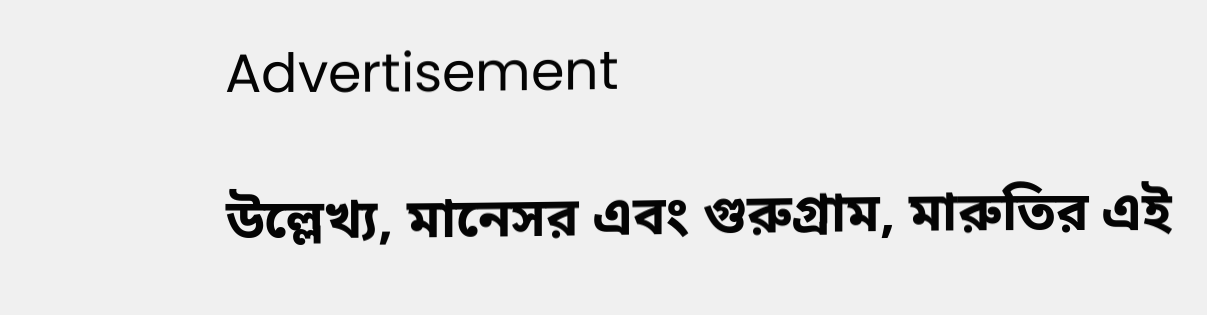Advertisement

উল্লেখ্য, মানেসর এবং গুরুগ্রাম, মারুতির এই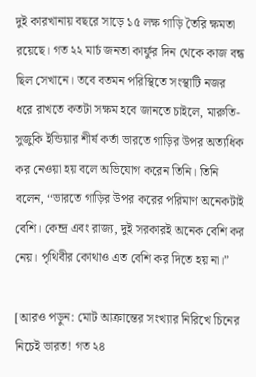দুই কারখানায় বছরে সাড়ে ১৫ লক্ষ গাড়ি তৈরি ক্ষমতা রয়েছে। গত ২২ মার্চ জনতা কার্ফুর দিন থেকে কাজ বন্ধ ছিল সেখানে। তবে বতমন পরিস্থিতে সংস্থাটি নজর ধরে রাখতে কতটা সক্ষম হবে জানতে চাইলে, মারুতি-সুজুকি ইন্ডিয়ার শীর্ষ কর্তা ভারতে গাড়ির উপর অত্যধিক কর নেওয়া হয় বলে অভিযোগ করেন তিনি। তিনি বলেন, ‘‘ভারতে গাড়ির উপর করের পরিমাণ অনেকটাই বেশি। কেন্দ্র এবং রাজ্য, দুই সরকারই অনেক বেশি কর নেয়। পৃথিবীর কোথাও এত বেশি কর দিতে হয় না।”

[আরও পড়ুন: মোট আক্রান্তের সংখ্যার নিরিখে চিনের নিচেই ভারত! গত ২৪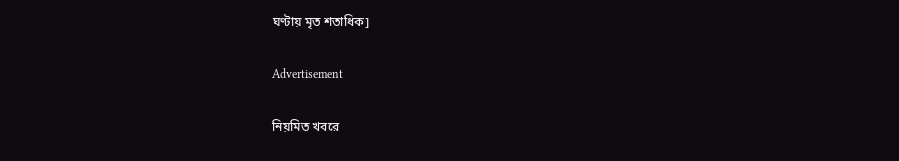ঘণ্টায় মৃত শতাধিক]

Advertisement

নিয়মিত খবরে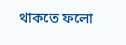থাকতে ফলো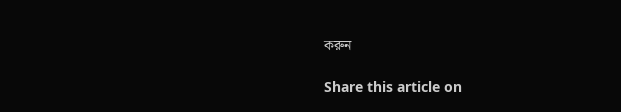করুন

Share this article on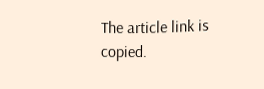The article link is copied.